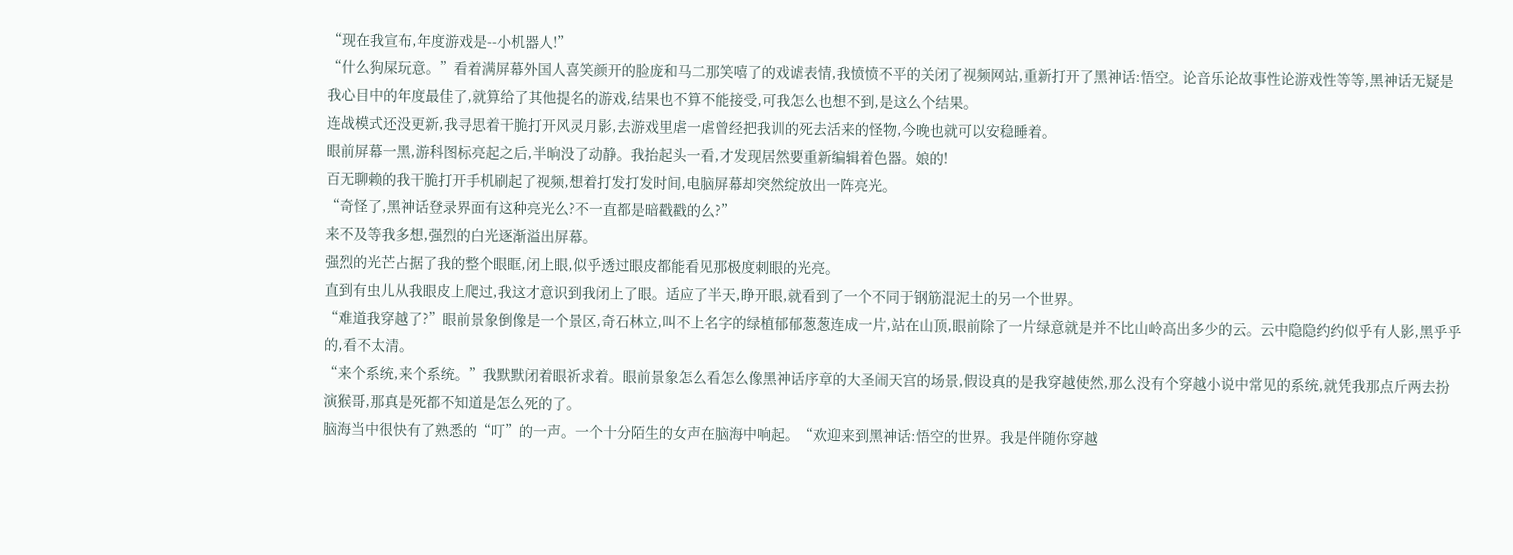“现在我宣布,年度游戏是--小机器人!”
“什么狗屎玩意。”看着满屏幕外国人喜笑颜开的脸庞和马二那笑嘻了的戏谑表情,我愤愤不平的关闭了视频网站,重新打开了黑神话:悟空。论音乐论故事性论游戏性等等,黑神话无疑是我心目中的年度最佳了,就算给了其他提名的游戏,结果也不算不能接受,可我怎么也想不到,是这么个结果。
连战模式还没更新,我寻思着干脆打开风灵月影,去游戏里虐一虐曾经把我训的死去活来的怪物,今晚也就可以安稳睡着。
眼前屏幕一黑,游科图标亮起之后,半晌没了动静。我抬起头一看,才发现居然要重新编辑着色器。娘的!
百无聊赖的我干脆打开手机刷起了视频,想着打发打发时间,电脑屏幕却突然绽放出一阵亮光。
“奇怪了,黑神话登录界面有这种亮光么?不一直都是暗戳戳的么?”
来不及等我多想,强烈的白光逐渐溢出屏幕。
强烈的光芒占据了我的整个眼眶,闭上眼,似乎透过眼皮都能看见那极度刺眼的光亮。
直到有虫儿从我眼皮上爬过,我这才意识到我闭上了眼。适应了半天,睁开眼,就看到了一个不同于钢筋混泥土的另一个世界。
“难道我穿越了?”眼前景象倒像是一个景区,奇石林立,叫不上名字的绿植郁郁葱葱连成一片,站在山顶,眼前除了一片绿意就是并不比山岭高出多少的云。云中隐隐约约似乎有人影,黑乎乎的,看不太清。
“来个系统,来个系统。”我默默闭着眼祈求着。眼前景象怎么看怎么像黑神话序章的大圣闹天宫的场景,假设真的是我穿越使然,那么没有个穿越小说中常见的系统,就凭我那点斤两去扮演猴哥,那真是死都不知道是怎么死的了。
脑海当中很快有了熟悉的“叮”的一声。一个十分陌生的女声在脑海中响起。“欢迎来到黑神话:悟空的世界。我是伴随你穿越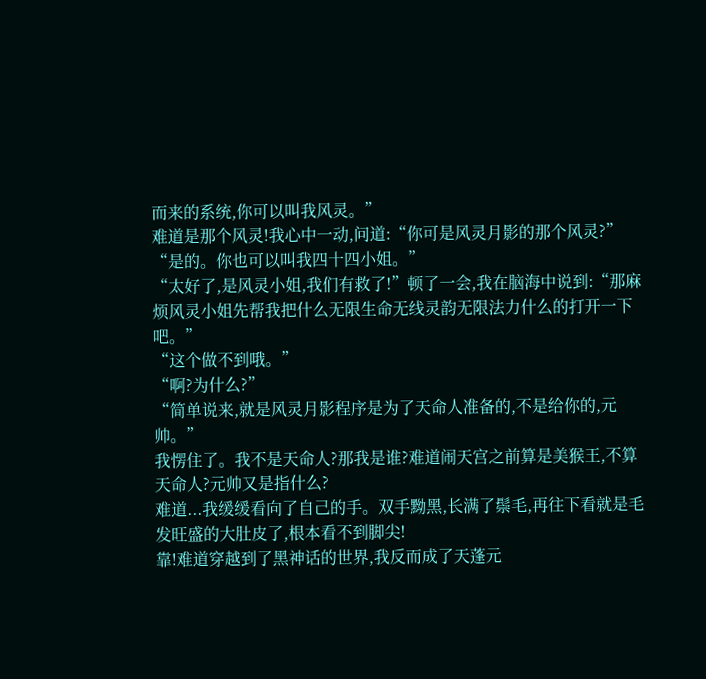而来的系统,你可以叫我风灵。”
难道是那个风灵!我心中一动,问道:“你可是风灵月影的那个风灵?”
“是的。你也可以叫我四十四小姐。”
“太好了,是风灵小姐,我们有救了!”顿了一会,我在脑海中说到:“那麻烦风灵小姐先帮我把什么无限生命无线灵韵无限法力什么的打开一下吧。”
“这个做不到哦。”
“啊?为什么?”
“简单说来,就是风灵月影程序是为了天命人准备的,不是给你的,元帅。”
我愣住了。我不是天命人?那我是谁?难道闹天宫之前算是美猴王,不算天命人?元帅又是指什么?
难道...我缓缓看向了自己的手。双手黝黑,长满了鬃毛,再往下看就是毛发旺盛的大肚皮了,根本看不到脚尖!
靠!难道穿越到了黑神话的世界,我反而成了天蓬元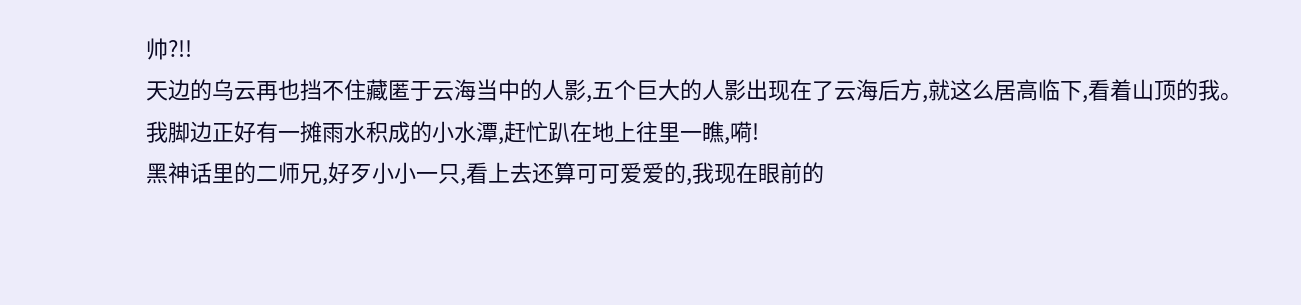帅?!!
天边的乌云再也挡不住藏匿于云海当中的人影,五个巨大的人影出现在了云海后方,就这么居高临下,看着山顶的我。
我脚边正好有一摊雨水积成的小水潭,赶忙趴在地上往里一瞧,嗬!
黑神话里的二师兄,好歹小小一只,看上去还算可可爱爱的,我现在眼前的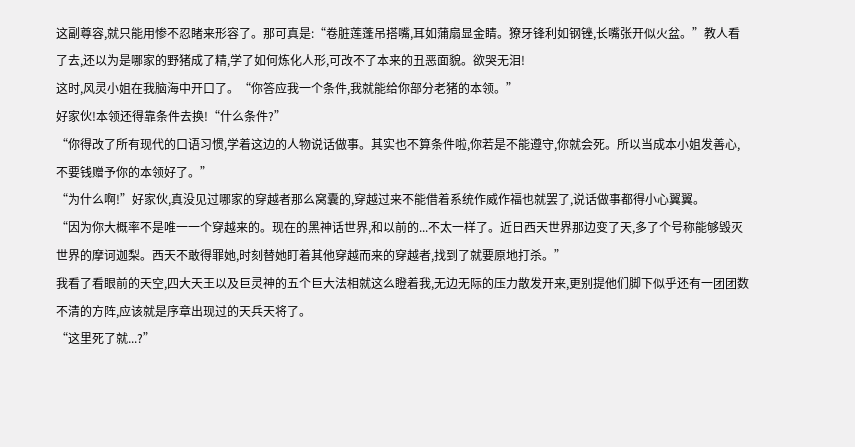这副尊容,就只能用惨不忍睹来形容了。那可真是:“卷脏莲蓬吊搭嘴,耳如蒲扇显金睛。獠牙锋利如钢锉,长嘴张开似火盆。”教人看了去,还以为是哪家的野猪成了精,学了如何炼化人形,可改不了本来的丑恶面貌。欲哭无泪!
这时,风灵小姐在我脑海中开口了。“你答应我一个条件,我就能给你部分老猪的本领。”
好家伙!本领还得靠条件去换!“什么条件?”
“你得改了所有现代的口语习惯,学着这边的人物说话做事。其实也不算条件啦,你若是不能遵守,你就会死。所以当成本小姐发善心,不要钱赠予你的本领好了。”
“为什么啊!”好家伙,真没见过哪家的穿越者那么窝囊的,穿越过来不能借着系统作威作福也就罢了,说话做事都得小心翼翼。
“因为你大概率不是唯一一个穿越来的。现在的黑神话世界,和以前的...不太一样了。近日西天世界那边变了天,多了个号称能够毁灭世界的摩诃迦梨。西天不敢得罪她,时刻替她盯着其他穿越而来的穿越者,找到了就要原地打杀。”
我看了看眼前的天空,四大天王以及巨灵神的五个巨大法相就这么瞪着我,无边无际的压力散发开来,更别提他们脚下似乎还有一团团数不清的方阵,应该就是序章出现过的天兵天将了。
“这里死了就...?”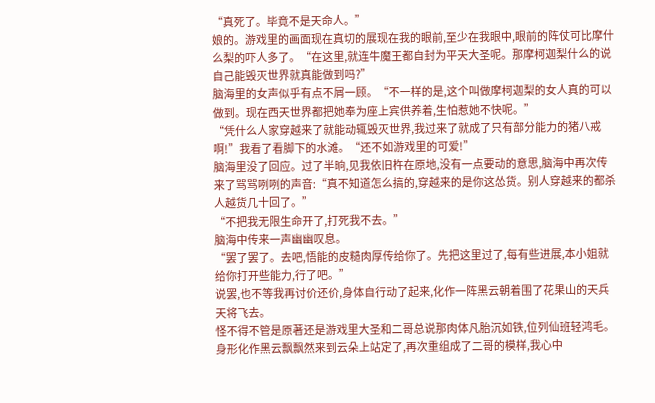“真死了。毕竟不是天命人。”
娘的。游戏里的画面现在真切的展现在我的眼前,至少在我眼中,眼前的阵仗可比摩什么梨的吓人多了。“在这里,就连牛魔王都自封为平天大圣呢。那摩柯迦梨什么的说自己能毁灭世界就真能做到吗?”
脑海里的女声似乎有点不屑一顾。“不一样的是,这个叫做摩柯迦梨的女人真的可以做到。现在西天世界都把她奉为座上宾供养着,生怕惹她不快呢。”
“凭什么人家穿越来了就能动辄毁灭世界,我过来了就成了只有部分能力的猪八戒啊!”我看了看脚下的水滩。“还不如游戏里的可爱!”
脑海里没了回应。过了半晌,见我依旧杵在原地,没有一点要动的意思,脑海中再次传来了骂骂咧咧的声音:“真不知道怎么搞的,穿越来的是你这怂货。别人穿越来的都杀人越货几十回了。”
“不把我无限生命开了,打死我不去。”
脑海中传来一声幽幽叹息。
“罢了罢了。去吧,悟能的皮糙肉厚传给你了。先把这里过了,每有些进展,本小姐就给你打开些能力,行了吧。”
说罢,也不等我再讨价还价,身体自行动了起来,化作一阵黑云朝着围了花果山的天兵天将飞去。
怪不得不管是原著还是游戏里大圣和二哥总说那肉体凡胎沉如铁,位列仙班轻鸿毛。身形化作黑云飘飘然来到云朵上站定了,再次重组成了二哥的模样,我心中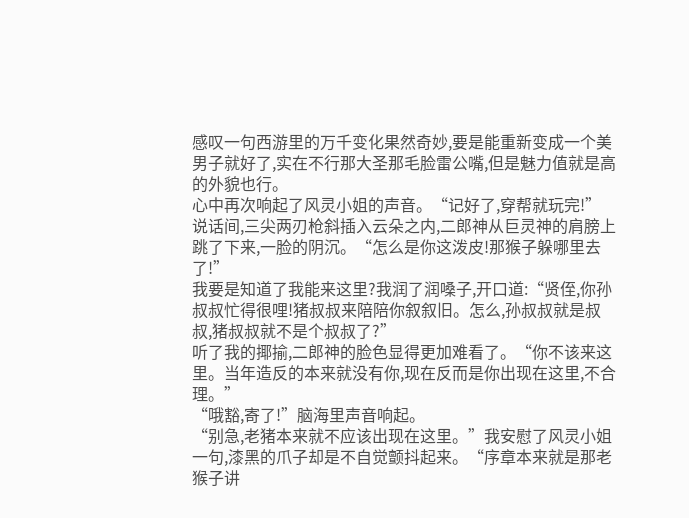感叹一句西游里的万千变化果然奇妙,要是能重新变成一个美男子就好了,实在不行那大圣那毛脸雷公嘴,但是魅力值就是高的外貌也行。
心中再次响起了风灵小姐的声音。“记好了,穿帮就玩完!”
说话间,三尖两刃枪斜插入云朵之内,二郎神从巨灵神的肩膀上跳了下来,一脸的阴沉。“怎么是你这泼皮!那猴子躲哪里去了!”
我要是知道了我能来这里?我润了润嗓子,开口道:“贤侄,你孙叔叔忙得很哩!猪叔叔来陪陪你叙叙旧。怎么,孙叔叔就是叔叔,猪叔叔就不是个叔叔了?”
听了我的揶揄,二郎神的脸色显得更加难看了。“你不该来这里。当年造反的本来就没有你,现在反而是你出现在这里,不合理。”
“哦豁,寄了!”脑海里声音响起。
“别急,老猪本来就不应该出现在这里。”我安慰了风灵小姐一句,漆黑的爪子却是不自觉颤抖起来。“序章本来就是那老猴子讲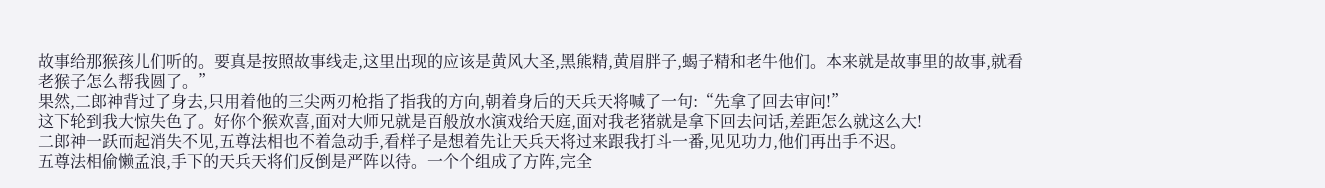故事给那猴孩儿们听的。要真是按照故事线走,这里出现的应该是黄风大圣,黑熊精,黄眉胖子,蝎子精和老牛他们。本来就是故事里的故事,就看老猴子怎么帮我圆了。”
果然,二郎神背过了身去,只用着他的三尖两刃枪指了指我的方向,朝着身后的天兵天将喊了一句:“先拿了回去审问!”
这下轮到我大惊失色了。好你个猴欢喜,面对大师兄就是百般放水演戏给天庭,面对我老猪就是拿下回去问话,差距怎么就这么大!
二郎神一跃而起消失不见,五尊法相也不着急动手,看样子是想着先让天兵天将过来跟我打斗一番,见见功力,他们再出手不迟。
五尊法相偷懒孟浪,手下的天兵天将们反倒是严阵以待。一个个组成了方阵,完全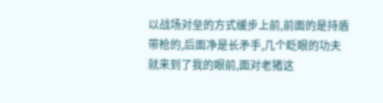以战场对垒的方式缓步上前,前面的是持盾带枪的,后面净是长矛手,几个眨眼的功夫就来到了我的眼前,面对老猪这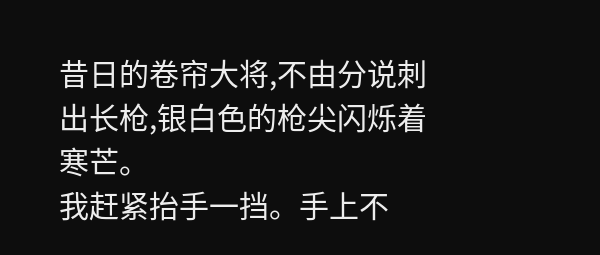昔日的卷帘大将,不由分说刺出长枪,银白色的枪尖闪烁着寒芒。
我赶紧抬手一挡。手上不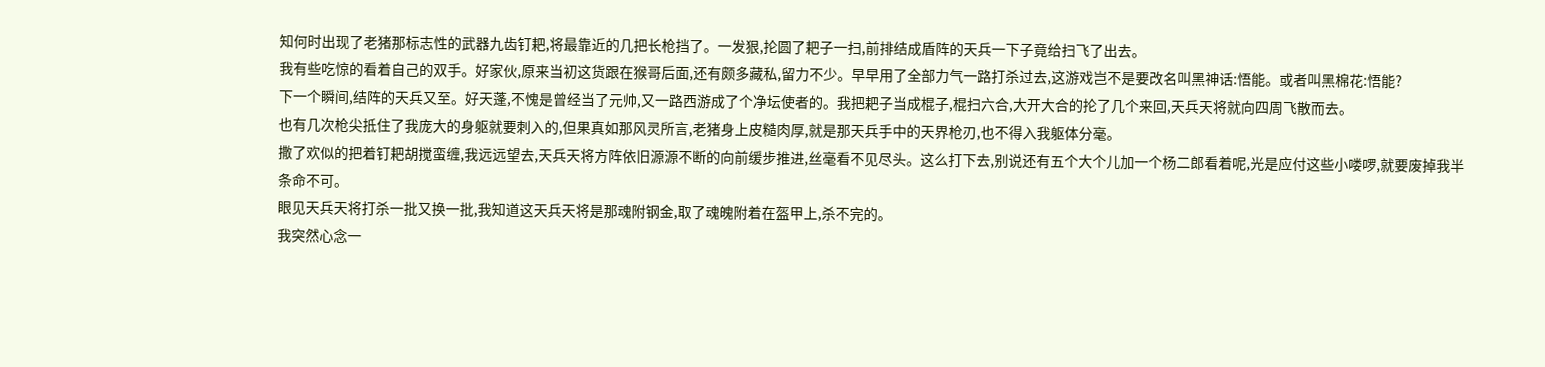知何时出现了老猪那标志性的武器九齿钉耙,将最靠近的几把长枪挡了。一发狠,抡圆了耙子一扫,前排结成盾阵的天兵一下子竟给扫飞了出去。
我有些吃惊的看着自己的双手。好家伙,原来当初这货跟在猴哥后面,还有颇多藏私,留力不少。早早用了全部力气一路打杀过去,这游戏岂不是要改名叫黑神话:悟能。或者叫黑棉花:悟能?
下一个瞬间,结阵的天兵又至。好天蓬,不愧是曾经当了元帅,又一路西游成了个净坛使者的。我把耙子当成棍子,棍扫六合,大开大合的抡了几个来回,天兵天将就向四周飞散而去。
也有几次枪尖抵住了我庞大的身躯就要刺入的,但果真如那风灵所言,老猪身上皮糙肉厚,就是那天兵手中的天界枪刃,也不得入我躯体分毫。
撒了欢似的把着钉耙胡搅蛮缠,我远远望去,天兵天将方阵依旧源源不断的向前缓步推进,丝毫看不见尽头。这么打下去,别说还有五个大个儿加一个杨二郎看着呢,光是应付这些小喽啰,就要废掉我半条命不可。
眼见天兵天将打杀一批又换一批,我知道这天兵天将是那魂附钢金,取了魂魄附着在盔甲上,杀不完的。
我突然心念一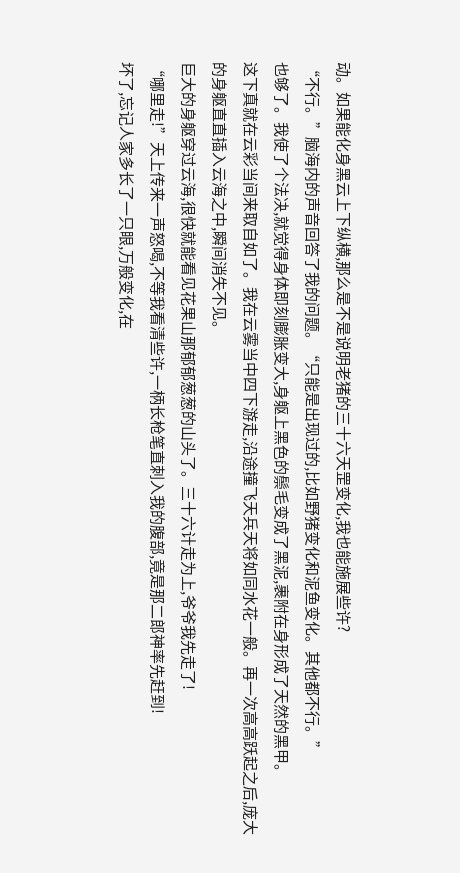动。如果能化身黑云上下纵横,那么是不是说明老猪的三十六天罡变化,我也能施展些许?
“不行。”脑海内的声音回答了我的问题。“只能是出现过的,比如野猪变化和泥鱼变化。其他都不行。”
也够了。我使了个法决,就觉得身体即刻膨胀变大,身躯上黑色的鬃毛变成了黑泥,裹附在身形成了天然的黑甲。
这下真就在云彩当间来取自如了。我在云雾当中四下游走,沿途撞飞天兵天将如同水花一般。再一次高高跃起之后,庞大的身躯直直插入云海之中,瞬间消失不见。
巨大的身躯穿过云海,很快就能看见花果山那郁郁葱葱的山头了。三十六计走为上,爷爷我先走了!
“哪里走!”天上传来一声怒喝,不等我看清些许,一柄长枪笔直刺入我的腹部,竟是那二郎神率先赶到!
坏了,忘记人家多长了一只眼,万般变化,在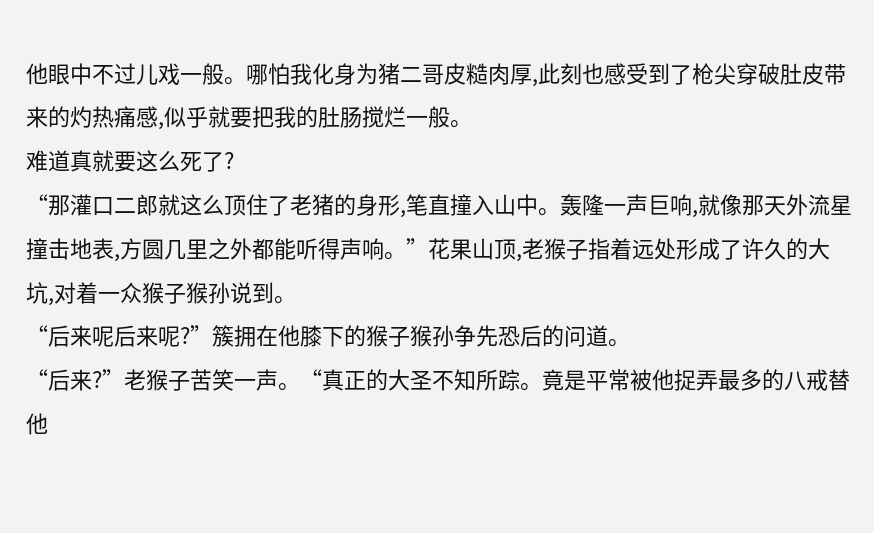他眼中不过儿戏一般。哪怕我化身为猪二哥皮糙肉厚,此刻也感受到了枪尖穿破肚皮带来的灼热痛感,似乎就要把我的肚肠搅烂一般。
难道真就要这么死了?
“那灌口二郎就这么顶住了老猪的身形,笔直撞入山中。轰隆一声巨响,就像那天外流星撞击地表,方圆几里之外都能听得声响。”花果山顶,老猴子指着远处形成了许久的大坑,对着一众猴子猴孙说到。
“后来呢后来呢?”簇拥在他膝下的猴子猴孙争先恐后的问道。
“后来?”老猴子苦笑一声。“真正的大圣不知所踪。竟是平常被他捉弄最多的八戒替他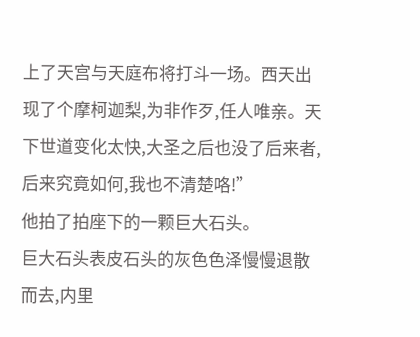上了天宫与天庭布将打斗一场。西天出现了个摩柯迦梨,为非作歹,任人唯亲。天下世道变化太快,大圣之后也没了后来者,后来究竟如何,我也不清楚咯!”
他拍了拍座下的一颗巨大石头。
巨大石头表皮石头的灰色色泽慢慢退散而去,内里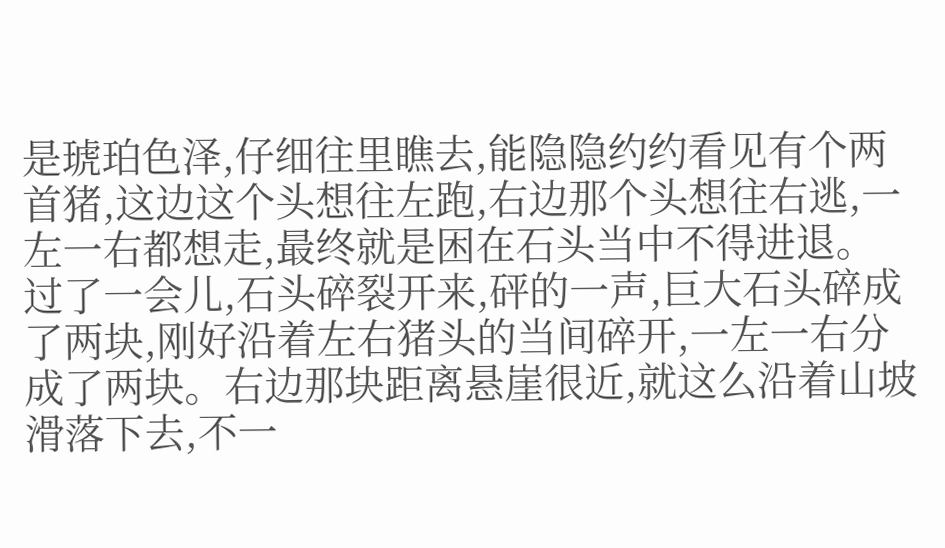是琥珀色泽,仔细往里瞧去,能隐隐约约看见有个两首猪,这边这个头想往左跑,右边那个头想往右逃,一左一右都想走,最终就是困在石头当中不得进退。
过了一会儿,石头碎裂开来,砰的一声,巨大石头碎成了两块,刚好沿着左右猪头的当间碎开,一左一右分成了两块。右边那块距离悬崖很近,就这么沿着山坡滑落下去,不一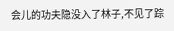会儿的功夫隐没入了林子,不见了踪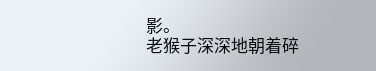影。
老猴子深深地朝着碎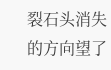裂石头消失的方向望了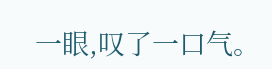一眼,叹了一口气。